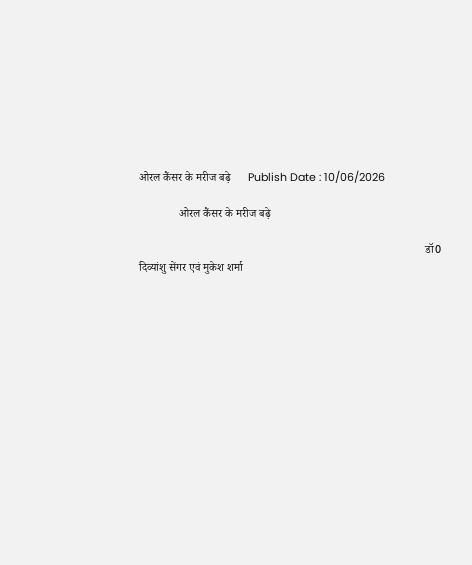ओरल कैंसर के मरीज बढ़े      Publish Date : 10/06/2026

              ओरल कैंसर के मरीज बढ़े

                                                                                                    डॉ0 दिव्यांशु सेंगर एवं मुकेश शर्मा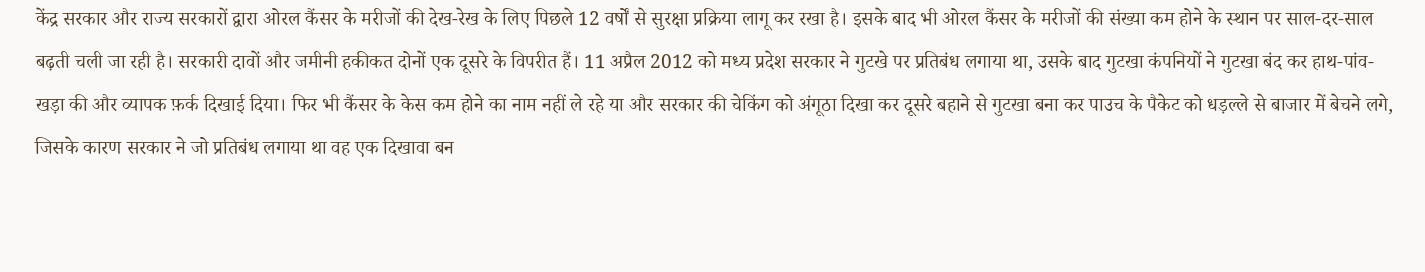केंद्र सरकार और राज्य सरकारों द्वारा ओरल कैंसर के मरीजों की देख-रेख के लिए पिछले 12 वर्षों से सुरक्षा प्रक्रिया लागू कर रखा है। इसके बाद भी ओरल कैंसर के मरीजों की संख्या कम होने के स्थान पर साल-दर-साल बढ़ती चली जा रही है। सरकारी दावों और जमीनी हकीकत दोनों एक दूसरे के विपरीत हैं। 11 अप्रैल 2012 को मध्य प्रदेश सरकार ने गुटखे पर प्रतिबंध लगाया था, उसके बाद गुटखा कंपनियों ने गुटखा बंद कर हाथ-पांव-खड़ा की और व्यापक फ़र्क दिखाई दिया। फिर भी कैंसर के केस कम होने का नाम नहीं ले रहे या और सरकार की चेकिंग को अंगूठा दिखा कर दूसरे बहाने से गुटखा बना कर पाउच के पैकेट को धड़ल्ले से बाजार में बेचने लगे, जिसके कारण सरकार ने जो प्रतिबंध लगाया था वह एक दिखावा बन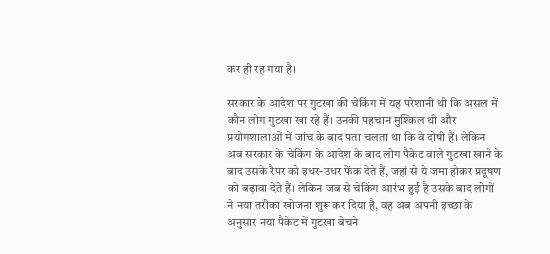कर ही रह गया है।

सरकार के आदेश पर गुटखा की चेकिंग में यह परेशानी थी कि असल में कौन लोग गुटखा खा रहे हैं। उनकी पहचान मुश्किल थी और प्रयोगशालाओं में जांच के बाद पता चलता था कि वे दोषी हैं। लेकिन अब सरकार के चेकिंग के आदेश के बाद लोग पैकेट वाले गुटखा खाने के बाद उसके रैपर को इधर-उधर फेंक देते हैं, जहां से ये जमा होकर प्रदूषण को बढ़ावा देते हैं। लेकिन जब से चेकिंग आरंभ हुई है उसके बाद लोगों ने नया तरीका खोजना शुरू कर दिया है, वह अब अपनी इच्छा के अनुसार नया पैकेट में गुटखा बेचने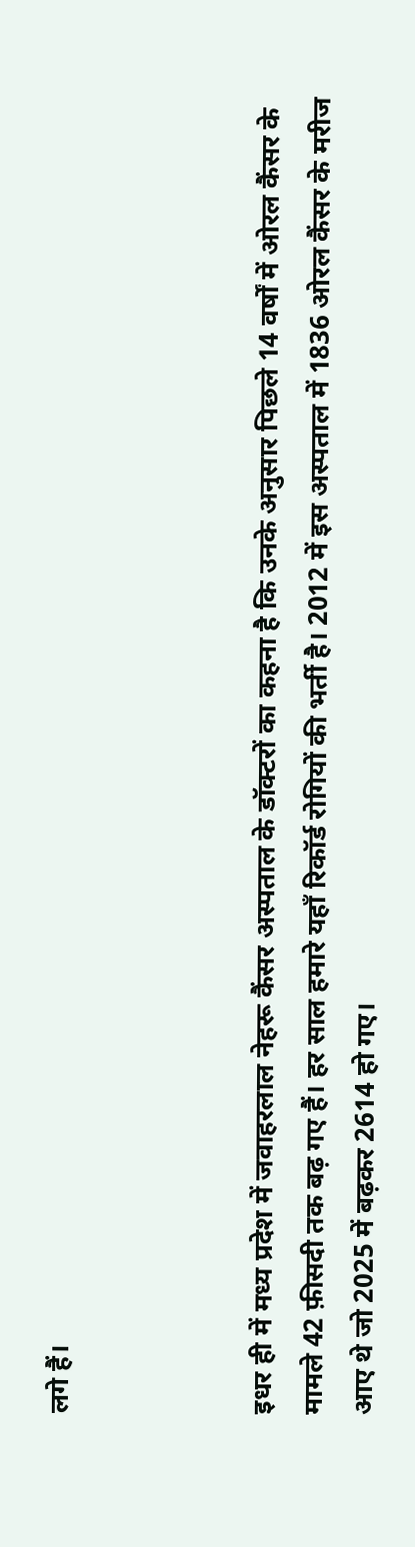लगे हैं।



इधर ही में मध्य प्रदेश में जवाहरलाल नेहरू कैंसर अस्पताल के डॉक्टरों का कहना है कि उनके अनुसार पिछले 14 वर्षों में ओरल कैंसर के मामले 42 फ़ीसदी तक बढ़ गए हैं। हर साल हमारे यहाँ रिकॉर्ड रोगियों की भर्ती है। 2012 में इस अस्पताल में 1836 ओरल कैंसर के मरीज आए थे जो 2025 में बढ़कर 2614 हो गए।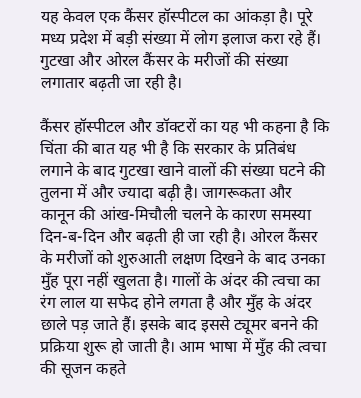यह केवल एक कैंसर हॉस्पीटल का आंकड़ा है। पूरे मध्य प्रदेश में बड़ी संख्या में लोग इलाज करा रहे हैं। गुटखा और ओरल कैंसर के मरीजों की संख्या लगातार बढ़ती जा रही है।

कैंसर हॉस्पीटल और डॉक्टरों का यह भी कहना है कि चिंता की बात यह भी है कि सरकार के प्रतिबंध लगाने के बाद गुटखा खाने वालों की संख्या घटने की तुलना में और ज्यादा बढ़ी है। जागरूकता और कानून की आंख-मिचौली चलने के कारण समस्या दिन-ब-दिन और बढ़ती ही जा रही है। ओरल कैंसर के मरीजों को शुरुआती लक्षण दिखने के बाद उनका मुँह पूरा नहीं खुलता है। गालों के अंदर की त्वचा का रंग लाल या सफेद होने लगता है और मुँह के अंदर छाले पड़ जाते हैं। इसके बाद इससे ट्यूमर बनने की प्रक्रिया शुरू हो जाती है। आम भाषा में मुँह की त्वचा की सूजन कहते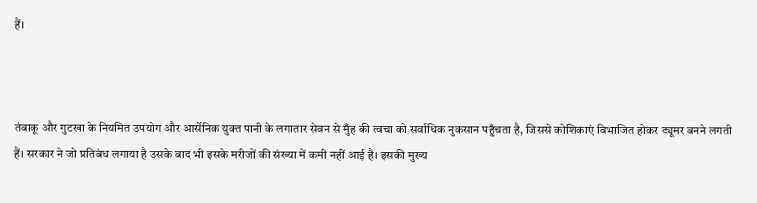हैं।



तंबाकू और गुटखा के नियमित उपयोग और आर्सेनिक युक्त पानी के लगातार सेवन से मुँह की त्वचा को सर्वाधिक नुकसान पहुँचता है, जिससे कोशिकाएं विभाजित होकर ट्यूमर बनने लगती हैं। सरकार ने जो प्रतिबंध लगाया है उसके बाद भी इसके मरीजों की संख्या में कमी नहीं आई है। इसकी मुख्य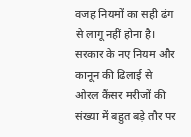वजह नियमों का सही ढंग से लागू नहीं होना है। सरकार के नए नियम और कानून की ढिलाई से ओरल कैंसर मरीजों की संख्या में बहुत बड़े तौर पर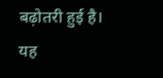बढ़ोतरी हुई है। यह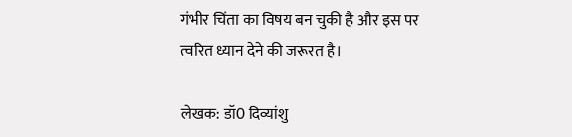गंभीर चिंता का विषय बन चुकी है और इस पर त्वरित ध्यान देने की जरूरत है।

लेखक: डॉ0 दिव्यांशु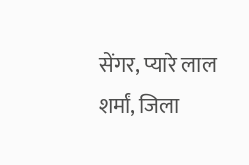सेंगर, प्यारे लाल शर्मां, जिला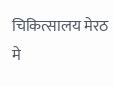चिकित्सालय मेरठ मे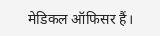मेडिकल ऑफिसर हैं।